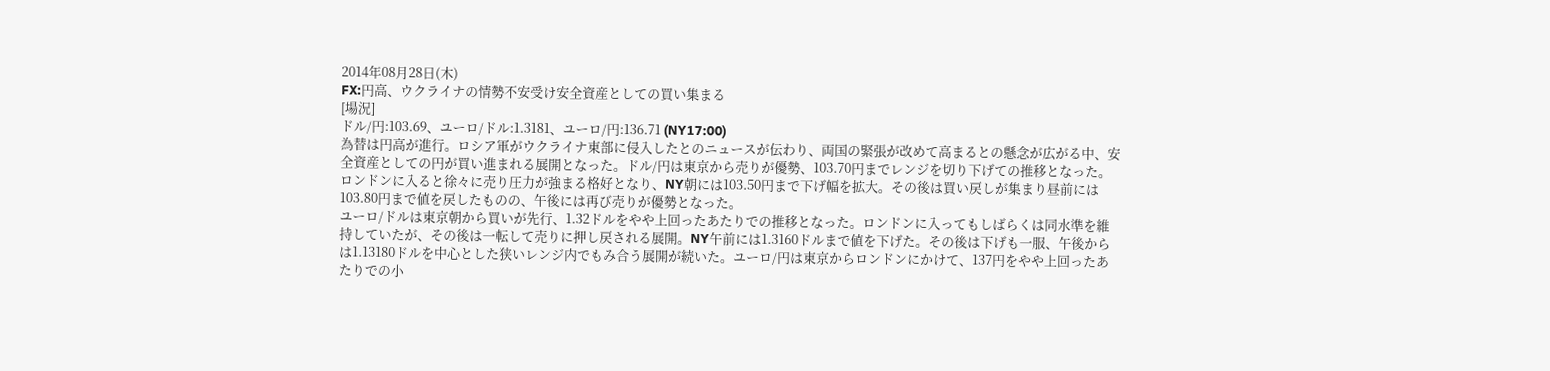2014年08月28日(木)
FX:円高、ウクライナの情勢不安受け安全資産としての買い集まる
[場況]
ドル/円:103.69、ユーロ/ドル:1.3181、ユーロ/円:136.71 (NY17:00)
為替は円高が進行。ロシア軍がウクライナ東部に侵入したとのニュースが伝わり、両国の緊張が改めて高まるとの懸念が広がる中、安全資産としての円が買い進まれる展開となった。ドル/円は東京から売りが優勢、103.70円までレンジを切り下げての推移となった。ロンドンに入ると徐々に売り圧力が強まる格好となり、NY朝には103.50円まで下げ幅を拡大。その後は買い戻しが集まり昼前には103.80円まで値を戻したものの、午後には再び売りが優勢となった。
ユーロ/ドルは東京朝から買いが先行、1.32ドルをやや上回ったあたりでの推移となった。ロンドンに入ってもしばらくは同水準を維持していたが、その後は一転して売りに押し戻される展開。NY午前には1.3160ドルまで値を下げた。その後は下げも一服、午後からは1.13180ドルを中心とした狭いレンジ内でもみ合う展開が続いた。ユーロ/円は東京からロンドンにかけて、137円をやや上回ったあたりでの小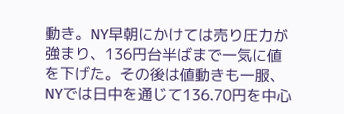動き。NY早朝にかけては売り圧力が強まり、136円台半ばまで一気に値を下げた。その後は値動きも一服、NYでは日中を通じて136.70円を中心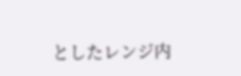としたレンジ内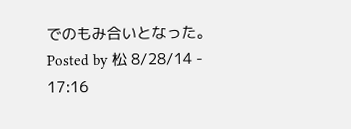でのもみ合いとなった。
Posted by 松 8/28/14 - 17:16